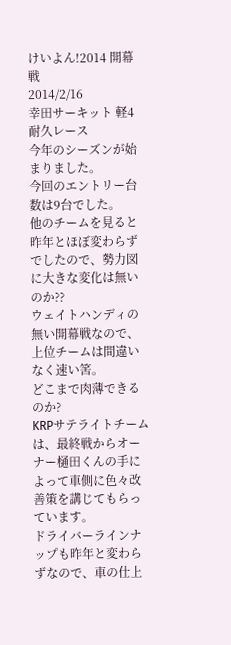けいよん!2014 開幕戦
2014/2/16
幸田サーキット 軽4耐久レース
今年のシーズンが始まりました。
今回のエントリー台数は9台でした。
他のチームを見ると昨年とほぼ変わらずでしたので、勢力図に大きな変化は無いのか??
ウェイトハンディの無い開幕戦なので、上位チームは間違いなく速い筈。
どこまで肉薄できるのか?
KRPサテライトチームは、最終戦からオーナー樋田くんの手によって車側に色々改善策を講じてもらっています。
ドライバーラインナップも昨年と変わらずなので、車の仕上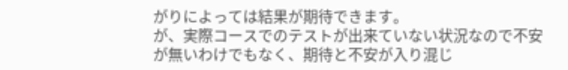がりによっては結果が期待できます。
が、実際コースでのテストが出来ていない状況なので不安が無いわけでもなく、期待と不安が入り混じ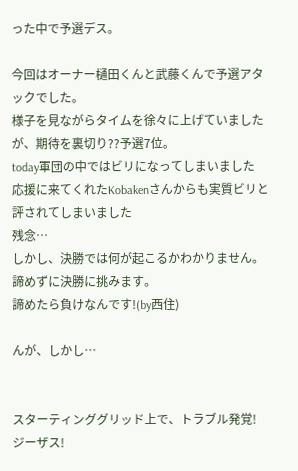った中で予選デス。

今回はオーナー樋田くんと武藤くんで予選アタックでした。
様子を見ながらタイムを徐々に上げていましたが、期待を裏切り??予選7位。
today軍団の中ではビリになってしまいました
応援に来てくれたKobakenさんからも実質ビリと評されてしまいました
残念…
しかし、決勝では何が起こるかわかりません。
諦めずに決勝に挑みます。
諦めたら負けなんです!(by西住)

んが、しかし…


スターティンググリッド上で、トラブル発覚!
ジーザス!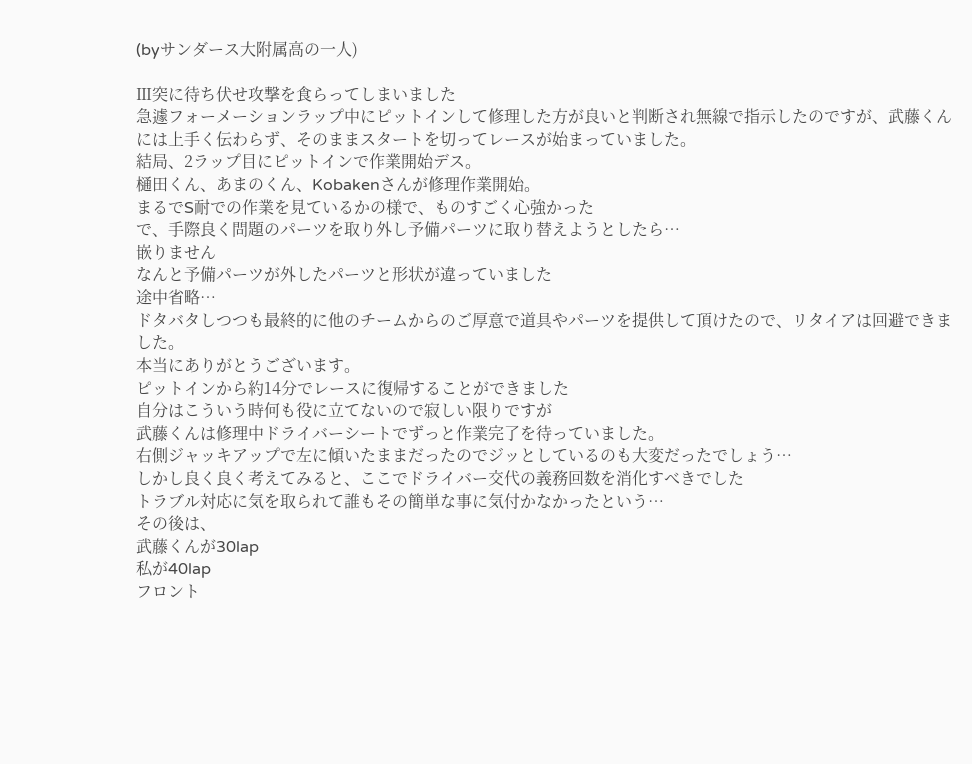(byサンダース大附属高の一人)

Ⅲ突に待ち伏せ攻撃を食らってしまいました
急遽フォーメーションラップ中にピットインして修理した方が良いと判断され無線で指示したのですが、武藤くんには上手く伝わらず、そのままスタートを切ってレースが始まっていました。
結局、2ラップ目にピットインで作業開始デス。
樋田くん、あまのくん、Kobakenさんが修理作業開始。
まるでS耐での作業を見ているかの様で、ものすごく心強かった
で、手際良く問題のパーツを取り外し予備パーツに取り替えようとしたら…
嵌りません
なんと予備パーツが外したパーツと形状が違っていました
途中省略…
ドタバタしつつも最終的に他のチームからのご厚意で道具やパーツを提供して頂けたので、リタイアは回避できました。
本当にありがとうございます。
ピットインから約14分でレースに復帰することができました
自分はこういう時何も役に立てないので寂しい限りですが
武藤くんは修理中ドライバーシートでずっと作業完了を待っていました。
右側ジャッキアップで左に傾いたままだったのでジッとしているのも大変だったでしょう…
しかし良く良く考えてみると、ここでドライバー交代の義務回数を消化すべきでした
トラブル対応に気を取られて誰もその簡単な事に気付かなかったという…
その後は、
武藤くんが30lap
私が40lap
フロント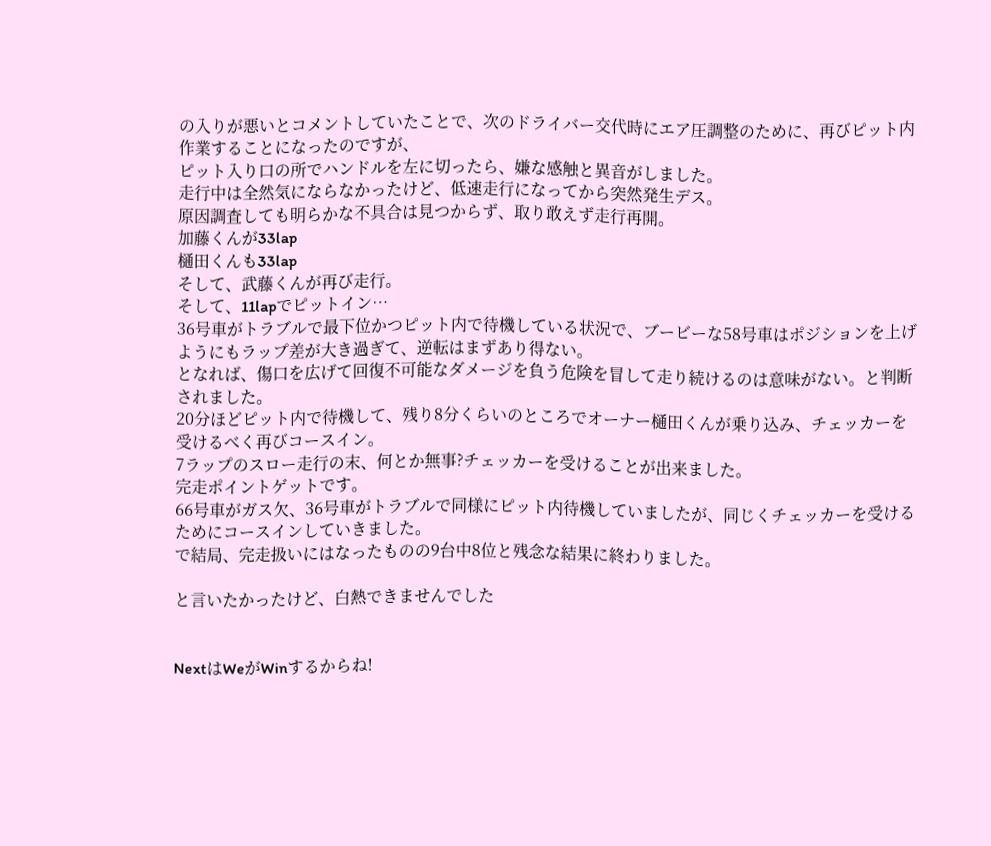の入りが悪いとコメントしていたことで、次のドライバー交代時にエア圧調整のために、再びピット内作業することになったのですが、
ピット入り口の所でハンドルを左に切ったら、嫌な感触と異音がしました。
走行中は全然気にならなかったけど、低速走行になってから突然発生デス。
原因調査しても明らかな不具合は見つからず、取り敢えず走行再開。
加藤くんが33lap
樋田くんも33lap
そして、武藤くんが再び走行。
そして、11lapでピットイン…
36号車がトラブルで最下位かつピット内で待機している状況で、ブービーな58号車はポジションを上げようにもラップ差が大き過ぎて、逆転はまずあり得ない。
となれば、傷口を広げて回復不可能なダメージを負う危険を冒して走り続けるのは意味がない。と判断されました。
20分ほどピット内で待機して、残り8分くらいのところでオーナー樋田くんが乗り込み、チェッカーを受けるべく再びコースイン。
7ラップのスロー走行の末、何とか無事?チェッカーを受けることが出来ました。
完走ポイントゲットです。
66号車がガス欠、36号車がトラブルで同様にピット内待機していましたが、同じくチェッカーを受けるためにコースインしていきました。
で結局、完走扱いにはなったものの9台中8位と残念な結果に終わりました。

と言いたかったけど、白熱できませんでした


NextはWeがWinするからね!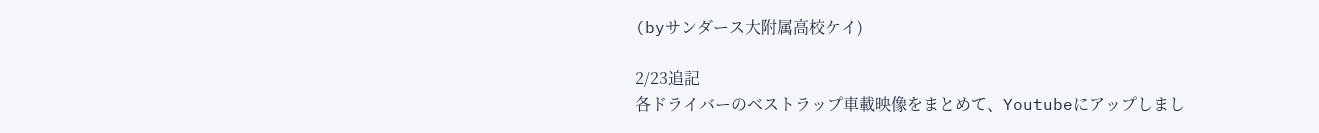(byサンダース大附属高校ケイ)

2/23追記
各ドライバーのベストラップ車載映像をまとめて、Youtubeにアップしまし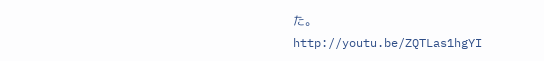た。
http://youtu.be/ZQTLas1hgYI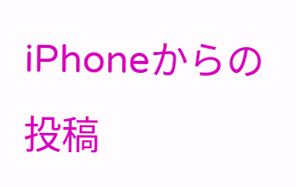iPhoneからの投稿